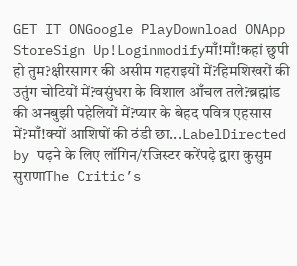GET IT ONGoogle PlayDownload ONApp StoreSign Up!Loginmodifyमाँ!माँ!कहां छुपी हो तुम?क्षीरसागर की असीम गहराइयों में?हिमशिखरों की उतुंग चोटियों में?वसुंधरा के विशाल आँचल तले?ब्रह्मांड की अनबुझी पहेलियों में?प्यार के बेहद पवित्र एहसास में?माँ!क्यों आशिषों की ठंडी छा...LabelDirected by पढ़ने के लिए लॉगिन/रजिस्टर करेंपढ़े द्वारा कुसुम सुराणाThe Critic’s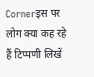Cornerइस पर लोग क्या कह रहे हैं टिप्पणी लिखें